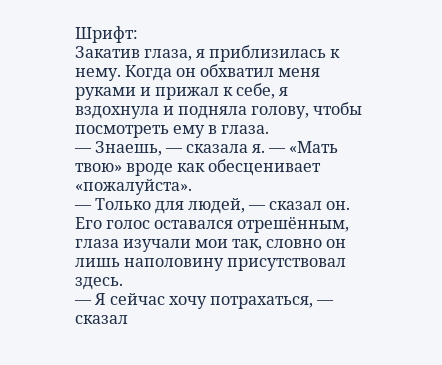Шрифт:
Закатив глаза, я приблизилась к нему. Когда он обхватил меня руками и прижал к себе, я вздохнула и подняла голову, чтобы посмотреть ему в глаза.
— Знаешь, — сказала я. — «Мать твою» вроде как обесценивает «пожалуйста».
— Только для людей, — сказал он.
Его голос оставался отрешённым, глаза изучали мои так, словно он лишь наполовину присутствовал здесь.
— Я сейчас хочу потрахаться, — сказал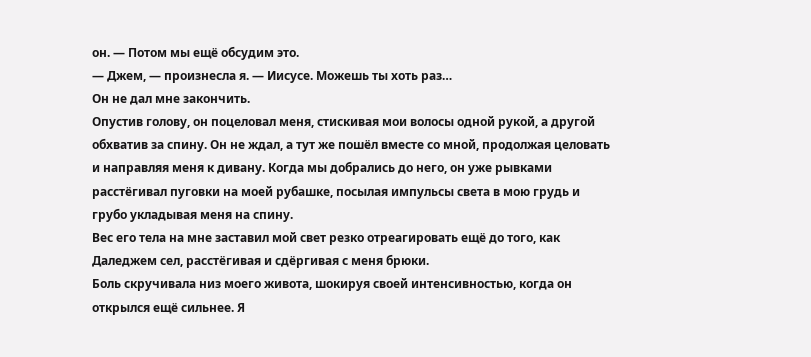он. — Потом мы ещё обсудим это.
— Джем, — произнесла я. — Иисусе. Можешь ты хоть раз…
Он не дал мне закончить.
Опустив голову, он поцеловал меня, стискивая мои волосы одной рукой, а другой обхватив за спину. Он не ждал, а тут же пошёл вместе со мной, продолжая целовать и направляя меня к дивану. Когда мы добрались до него, он уже рывками расстёгивал пуговки на моей рубашке, посылая импульсы света в мою грудь и грубо укладывая меня на спину.
Вес его тела на мне заставил мой свет резко отреагировать ещё до того, как Даледжем сел, расстёгивая и сдёргивая с меня брюки.
Боль скручивала низ моего живота, шокируя своей интенсивностью, когда он открылся ещё сильнее. Я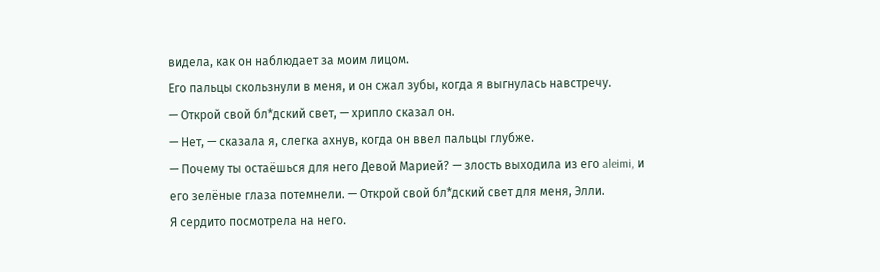видела, как он наблюдает за моим лицом.
Его пальцы скользнули в меня, и он сжал зубы, когда я выгнулась навстречу.
— Открой свой бл*дский свет, — хрипло сказал он.
— Нет, — сказала я, слегка ахнув, когда он ввел пальцы глубже.
— Почему ты остаёшься для него Девой Марией? — злость выходила из его aleimi, и его зелёные глаза потемнели. — Открой свой бл*дский свет для меня, Элли.
Я сердито посмотрела на него.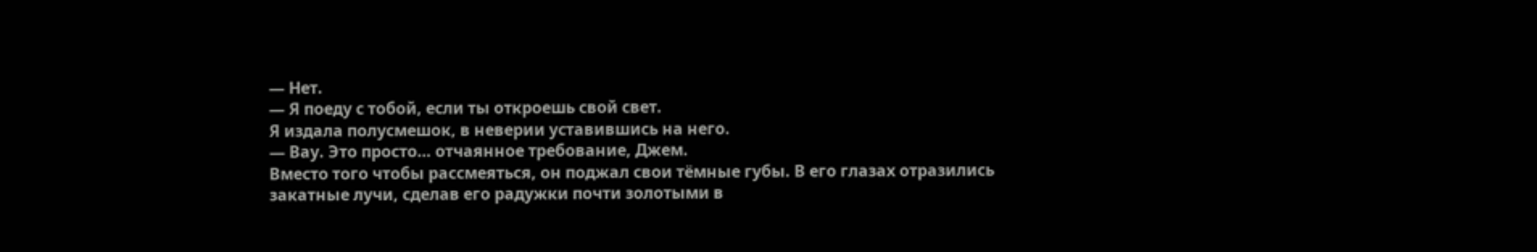— Нет.
— Я поеду с тобой, если ты откроешь свой свет.
Я издала полусмешок, в неверии уставившись на него.
— Вау. Это просто… отчаянное требование, Джем.
Вместо того чтобы рассмеяться, он поджал свои тёмные губы. В его глазах отразились закатные лучи, сделав его радужки почти золотыми в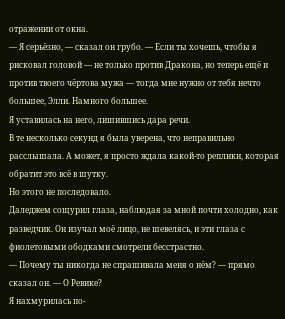отражении от окна.
— Я серьёзно, — сказал он грубо. — Если ты хочешь, чтобы я рисковал головой — не только против Дракона, но теперь ещё и против твоего чёртова мужа — тогда мне нужно от тебя нечто большее, Элли. Намного большее.
Я уставилась на него, лишившись дара речи.
В те несколько секунд я была уверена, что неправильно расслышала. А может, я просто ждала какой-то реплики, которая обратит это всё в шутку.
Но этого не последовало.
Даледжем сощурил глаза, наблюдая за мной почти холодно, как разведчик. Он изучал моё лицо, не шевелясь, и эти глаза с фиолетовыми ободками смотрели бесстрастно.
— Почему ты никогда не спрашивала меня о нём? — прямо сказал он. — О Ревике?
Я нахмурилась по-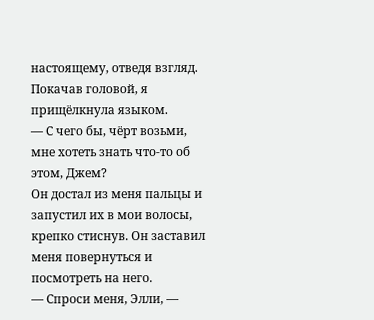настоящему, отведя взгляд. Покачав головой, я прищёлкнула языком.
— С чего бы, чёрт возьми, мне хотеть знать что-то об этом, Джем?
Он достал из меня пальцы и запустил их в мои волосы, крепко стиснув. Он заставил меня повернуться и посмотреть на него.
— Спроси меня, Элли, —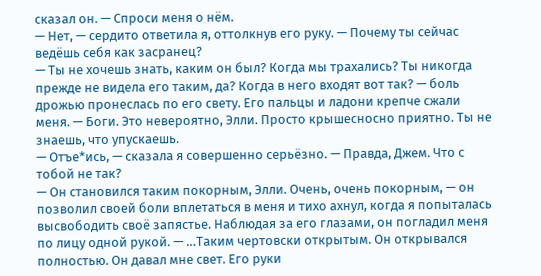сказал он. — Спроси меня о нём.
— Нет, — сердито ответила я, оттолкнув его руку. — Почему ты сейчас ведёшь себя как засранец?
— Ты не хочешь знать, каким он был? Когда мы трахались? Ты никогда прежде не видела его таким, да? Когда в него входят вот так? — боль дрожью пронеслась по его свету. Его пальцы и ладони крепче сжали меня. — Боги. Это невероятно, Элли. Просто крышесносно приятно. Ты не знаешь, что упускаешь.
— Отъе*ись, — сказала я совершенно серьёзно. — Правда, Джем. Что с тобой не так?
— Он становился таким покорным, Элли. Очень, очень покорным, — он позволил своей боли вплетаться в меня и тихо ахнул, когда я попыталась высвободить своё запястье. Наблюдая за его глазами, он погладил меня по лицу одной рукой. — …Таким чертовски открытым. Он открывался полностью. Он давал мне свет. Его руки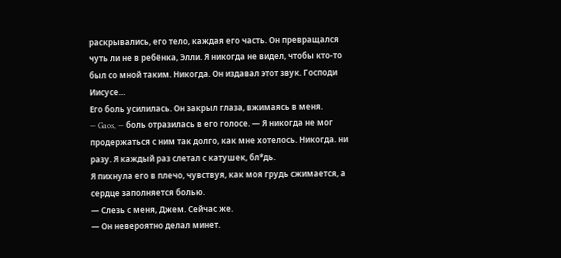раскрывались, его тело, каждая его часть. Он превращался чуть ли не в ребёнка, Элли. Я никогда не видел, чтобы кто-то был со мной таким. Никогда. Он издавал этот звук. Господи Иисусе…
Его боль усилилась. Он закрыл глаза, вжимаясь в меня.
— Gaos, — боль отразилась в его голосе. — Я никогда не мог продержаться с ним так долго, как мне хотелось. Никогда. ни разу. Я каждый раз слетал с катушек, бл*дь.
Я пихнула его в плечо, чувствуя, как моя грудь сжимается, а сердце заполняется болью.
— Слезь с меня, Джем. Сейчас же.
— Он невероятно делал минет.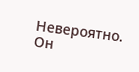Невероятно. Он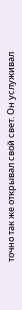точно так же открывал свой свет. Он услуживал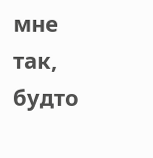мне так, будто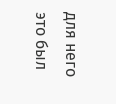для него это был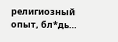религиозный опыт, бл*дь…